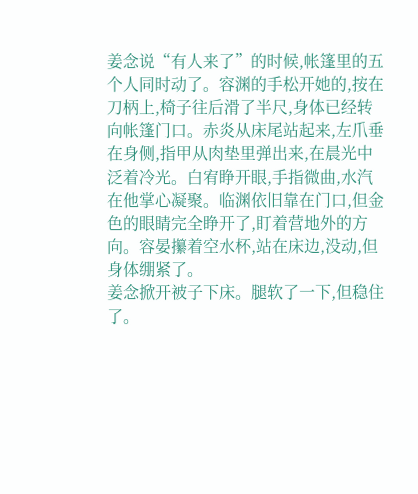姜念说“有人来了”的时候,帐篷里的五个人同时动了。容渊的手松开她的,按在刀柄上,椅子往后滑了半尺,身体已经转向帐篷门口。赤炎从床尾站起来,左爪垂在身侧,指甲从肉垫里弹出来,在晨光中泛着冷光。白宥睁开眼,手指微曲,水汽在他掌心凝聚。临渊依旧靠在门口,但金色的眼睛完全睁开了,盯着营地外的方向。容晏攥着空水杯,站在床边,没动,但身体绷紧了。
姜念掀开被子下床。腿软了一下,但稳住了。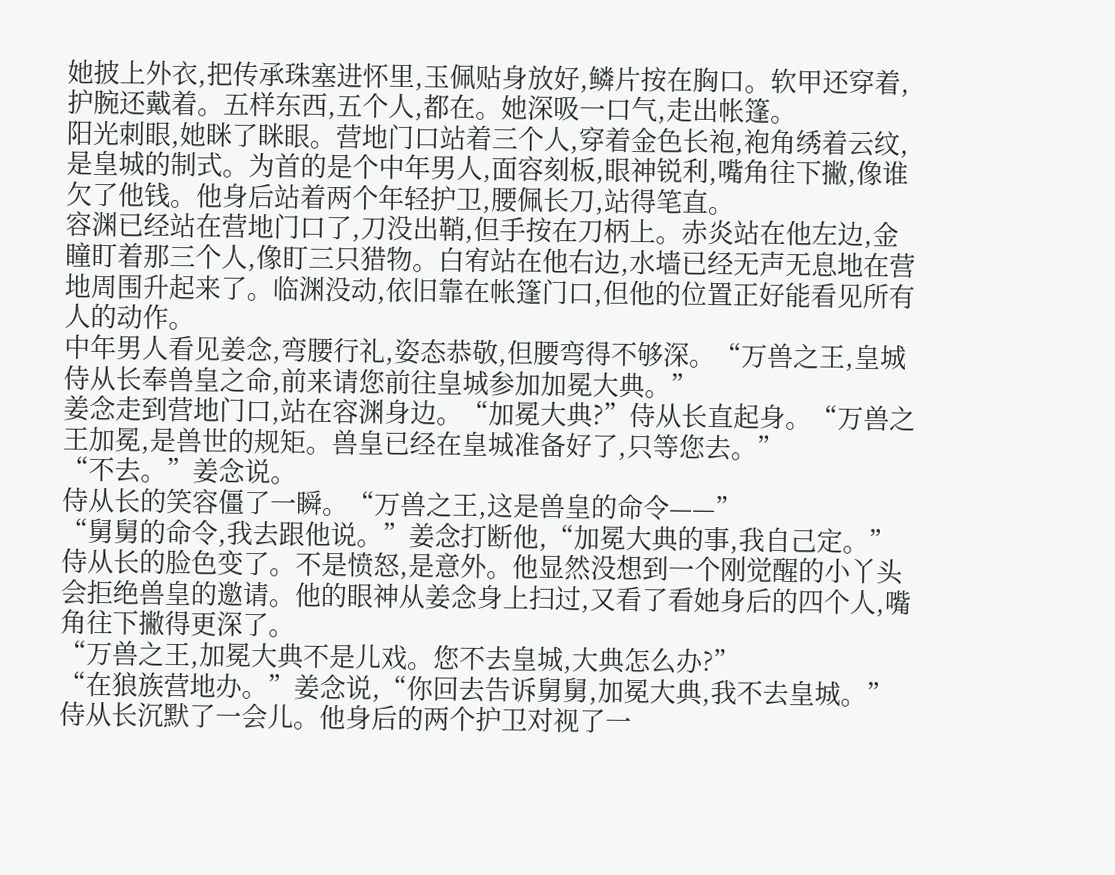她披上外衣,把传承珠塞进怀里,玉佩贴身放好,鳞片按在胸口。软甲还穿着,护腕还戴着。五样东西,五个人,都在。她深吸一口气,走出帐篷。
阳光刺眼,她眯了眯眼。营地门口站着三个人,穿着金色长袍,袍角绣着云纹,是皇城的制式。为首的是个中年男人,面容刻板,眼神锐利,嘴角往下撇,像谁欠了他钱。他身后站着两个年轻护卫,腰佩长刀,站得笔直。
容渊已经站在营地门口了,刀没出鞘,但手按在刀柄上。赤炎站在他左边,金瞳盯着那三个人,像盯三只猎物。白宥站在他右边,水墙已经无声无息地在营地周围升起来了。临渊没动,依旧靠在帐篷门口,但他的位置正好能看见所有人的动作。
中年男人看见姜念,弯腰行礼,姿态恭敬,但腰弯得不够深。“万兽之王,皇城侍从长奉兽皇之命,前来请您前往皇城参加加冕大典。”
姜念走到营地门口,站在容渊身边。“加冕大典?”侍从长直起身。“万兽之王加冕,是兽世的规矩。兽皇已经在皇城准备好了,只等您去。”
“不去。”姜念说。
侍从长的笑容僵了一瞬。“万兽之王,这是兽皇的命令——”
“舅舅的命令,我去跟他说。”姜念打断他,“加冕大典的事,我自己定。”
侍从长的脸色变了。不是愤怒,是意外。他显然没想到一个刚觉醒的小丫头会拒绝兽皇的邀请。他的眼神从姜念身上扫过,又看了看她身后的四个人,嘴角往下撇得更深了。
“万兽之王,加冕大典不是儿戏。您不去皇城,大典怎么办?”
“在狼族营地办。”姜念说,“你回去告诉舅舅,加冕大典,我不去皇城。”
侍从长沉默了一会儿。他身后的两个护卫对视了一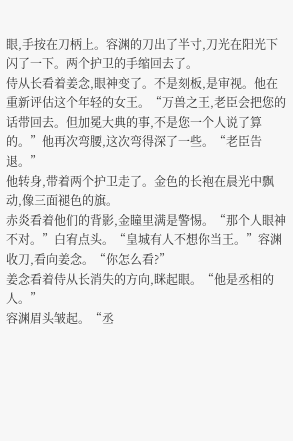眼,手按在刀柄上。容渊的刀出了半寸,刀光在阳光下闪了一下。两个护卫的手缩回去了。
侍从长看着姜念,眼神变了。不是刻板,是审视。他在重新评估这个年轻的女王。“万兽之王,老臣会把您的话带回去。但加冕大典的事,不是您一个人说了算的。”他再次弯腰,这次弯得深了一些。“老臣告退。”
他转身,带着两个护卫走了。金色的长袍在晨光中飘动,像三面褪色的旗。
赤炎看着他们的背影,金瞳里满是警惕。“那个人眼神不对。”白宥点头。“皇城有人不想你当王。”容渊收刀,看向姜念。“你怎么看?”
姜念看着侍从长消失的方向,眯起眼。“他是丞相的人。”
容渊眉头皱起。“丞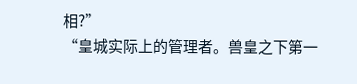相?”
“皇城实际上的管理者。兽皇之下第一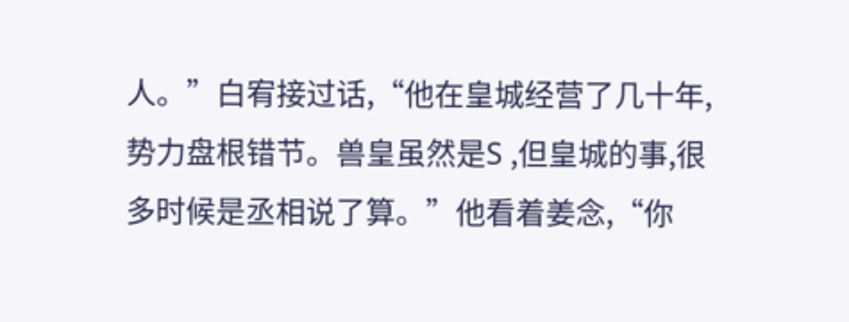人。”白宥接过话,“他在皇城经营了几十年,势力盘根错节。兽皇虽然是S ,但皇城的事,很多时候是丞相说了算。”他看着姜念,“你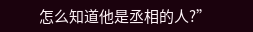怎么知道他是丞相的人?”